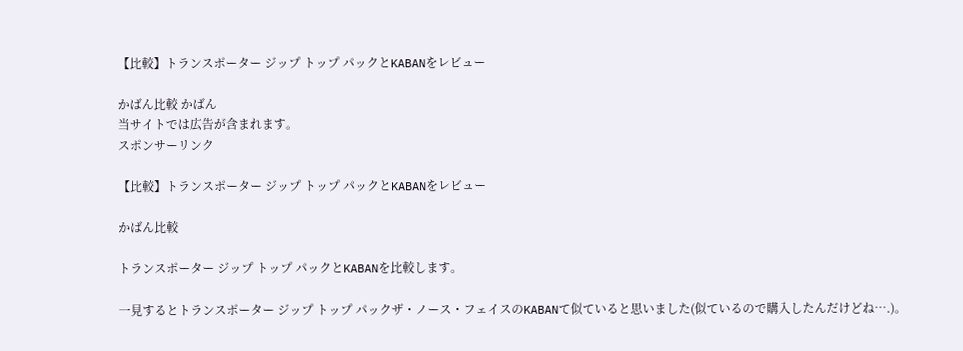【比較】トランスポーター ジップ トップ パックとKABANをレビュー

かばん比較 かばん
当サイトでは広告が含まれます。
スポンサーリンク

【比較】トランスポーター ジップ トップ パックとKABANをレビュー

かばん比較

トランスポーター ジップ トップ パックとKABANを比較します。

一見するとトランスポーター ジップ トップ パックザ・ノース・フェイスのKABANて似ていると思いました(似ているので購入したんだけどね….)。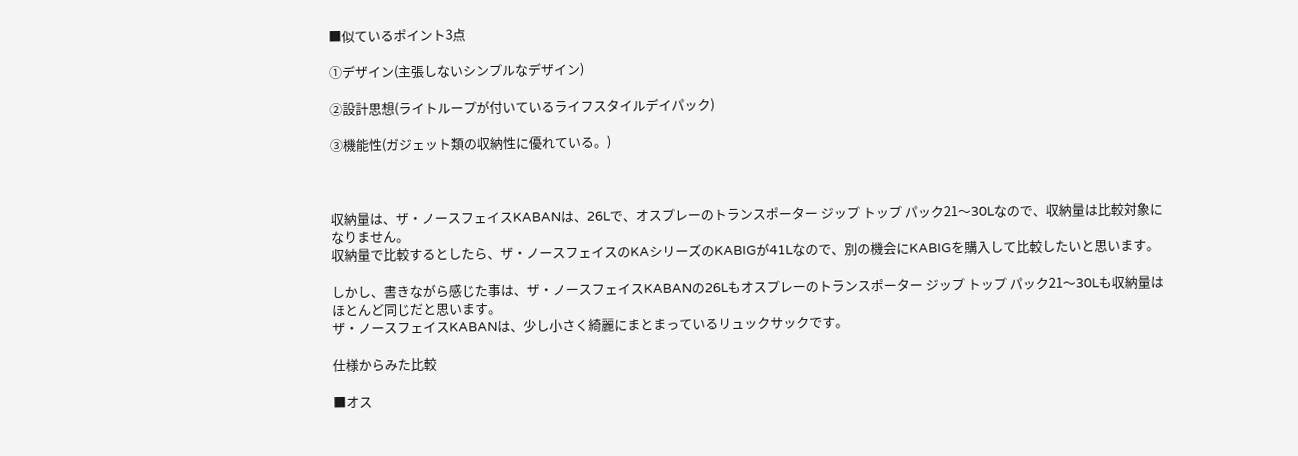■似ているポイント3点

①デザイン(主張しないシンプルなデザイン)

②設計思想(ライトループが付いているライフスタイルデイパック)

③機能性(ガジェット類の収納性に優れている。)



収納量は、ザ・ノースフェイスKABANは、26Lで、オスプレーのトランスポーター ジップ トップ パック21〜30Lなので、収納量は比較対象になりません。
収納量で比較するとしたら、ザ・ノースフェイスのKAシリーズのKABIGが41Lなので、別の機会にKABIGを購入して比較したいと思います。

しかし、書きながら感じた事は、ザ・ノースフェイスKABANの26Lもオスプレーのトランスポーター ジップ トップ パック21〜30Lも収納量は ほとんど同じだと思います。
ザ・ノースフェイスKABANは、少し小さく綺麗にまとまっているリュックサックです。

仕様からみた比較

■オス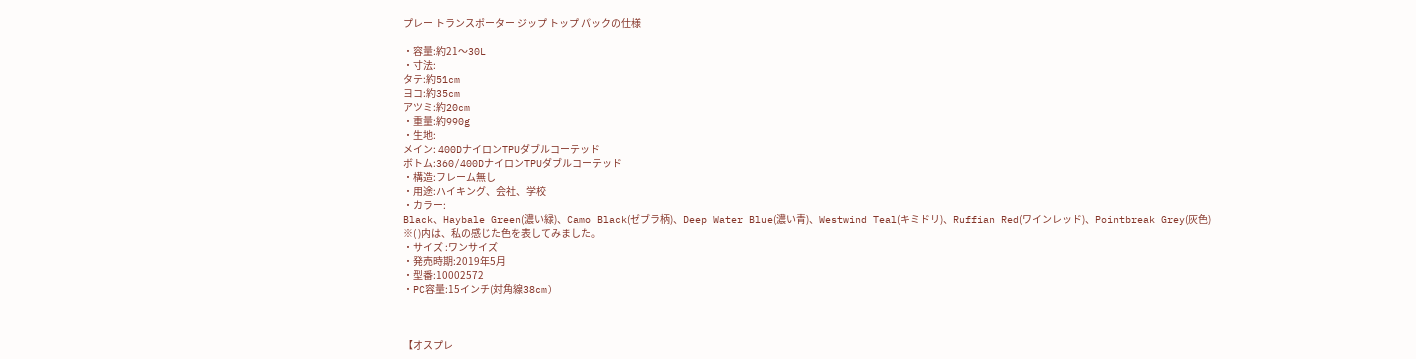プレー トランスポーター ジップ トップ パックの仕様

・容量:約21〜30L
・寸法:
タテ:約51cm
ヨコ:約35cm
アツミ:約20cm
・重量:約990g
・生地:
メイン: 400DナイロンTPUダブルコーテッド
ボトム:360/400DナイロンTPUダブルコーテッド
・構造:フレーム無し
・用途:ハイキング、会社、学校
・カラー:
Black、Haybale Green(濃い緑)、Camo Black(ゼブラ柄)、Deep Water Blue(濃い青)、Westwind Teal(キミドリ)、Ruffian Red(ワインレッド)、Pointbreak Grey(灰色)
※( )内は、私の感じた色を表してみました。
・サイズ :ワンサイズ
・発売時期:2019年5月
・型番:10002572
・PC容量:15インチ(対角線38cm)



【オスプレ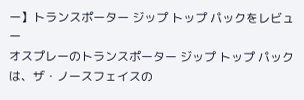ー】トランスポーター ジップ トップ パックをレビュー
オスプレーのトランスポーター ジップ トップ パックは、ザ・ノースフェイスの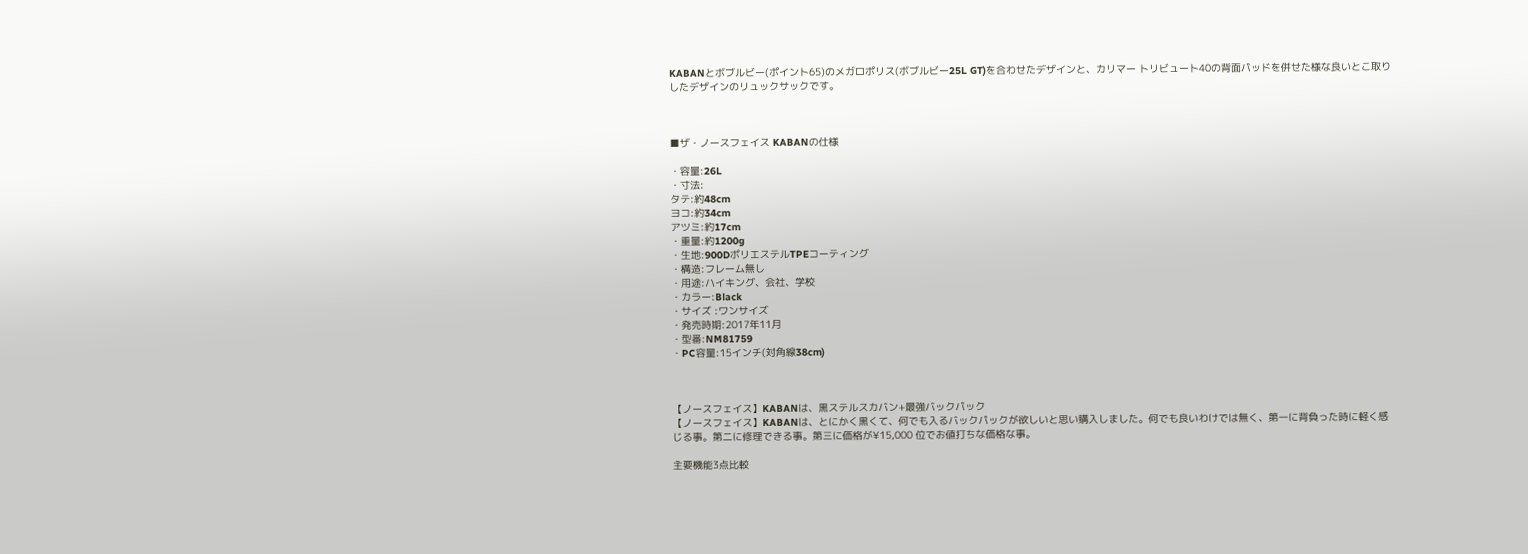KABANとボブルビー(ポイント65)のメガロポリス(ボブルビー25L GT)を合わせたデザインと、カリマー トリビュート40の背面パッドを併せた様な良いとこ取りしたデザインのリュックサックです。



■ザ・ノースフェイス KABANの仕様

・容量:26L
・寸法:
タテ:約48cm
ヨコ:約34cm
アツミ:約17cm
・重量:約1200g
・生地:900DポリエステルTPEコーティング
・構造:フレーム無し
・用途:ハイキング、会社、学校
・カラー:Black
・サイズ :ワンサイズ
・発売時期:2017年11月
・型番:NM81759
・PC容量:15インチ(対角線38cm)



【ノースフェイス】KABANは、黒ステルスカバン+最強バックパック
【ノースフェイス】KABANは、とにかく黒くて、何でも入るバックパックが欲しいと思い購入しました。何でも良いわけでは無く、第一に背負った時に軽く感じる事。第二に修理できる事。第三に価格が¥15,000 位でお値打ちな価格な事。

主要機能3点比較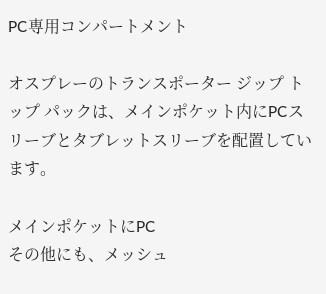PC専用コンパートメント

オスプレーのトランスポーター ジップ トップ パックは、メインポケット内にPCスリーブとタブレットスリーブを配置しています。

メインポケットにPC
その他にも、メッシュ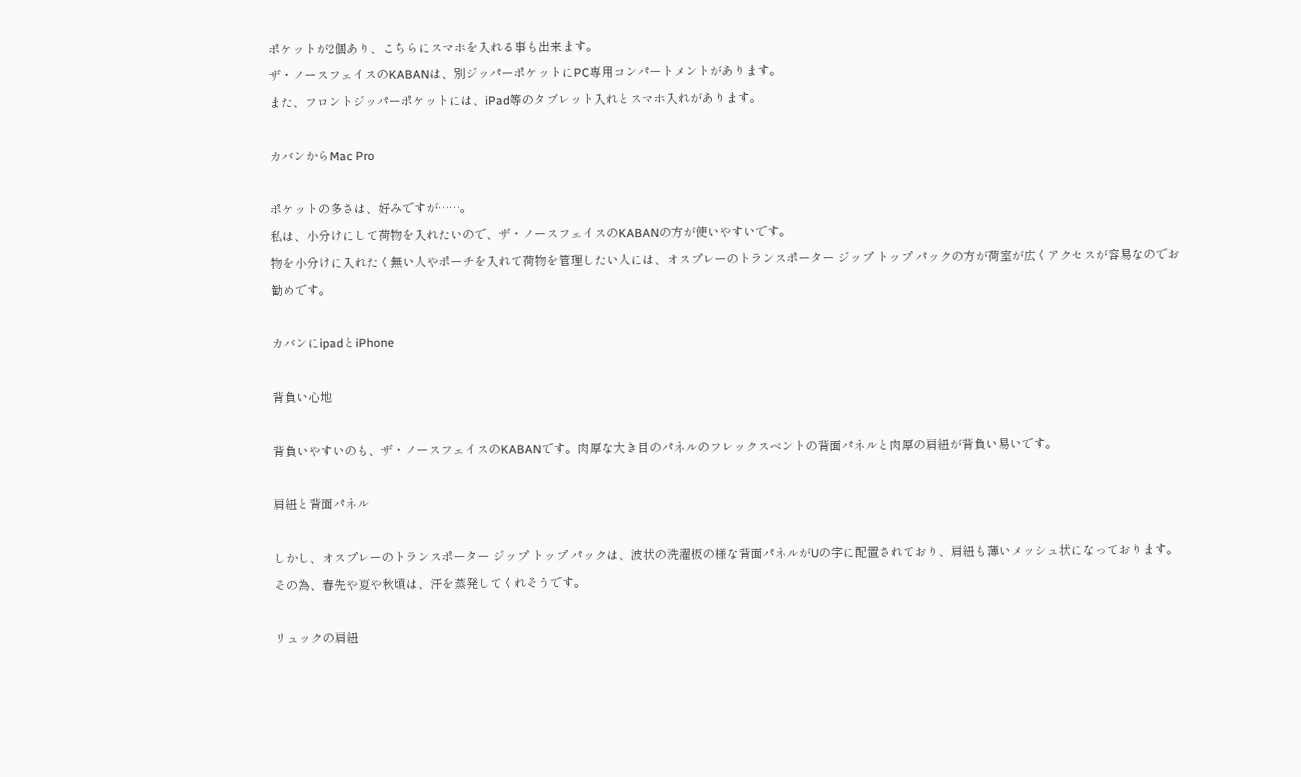ポケットが2個あり、こちらにスマホを入れる事も出来ます。
ザ・ノースフェイスのKABANは、別ジッパーポケットにPC専用コンパートメントがあります。
また、フロントジッパーポケットには、iPad等のタブレット入れとスマホ入れがあります。

カバンからMac Pro

ポケットの多さは、好みですが……。
私は、小分けにして荷物を入れたいので、ザ・ノースフェイスのKABANの方が使いやすいです。
物を小分けに入れたく無い人やポーチを入れて荷物を管理したい人には、オスプレーのトランスポーター ジップ トップ パックの方が荷室が広くアクセスが容易なのでお勧めです。

カバンにipadとiPhone

背負い心地

背負いやすいのも、ザ・ノースフェイスのKABANです。肉厚な大き目のパネルのフレックスベントの背面パネルと肉厚の肩紐が背負い易いです。

肩紐と背面パネル

しかし、オスプレーのトランスポーター ジップ トップ パックは、波状の洗濯板の様な背面パネルがUの字に配置されており、肩紐も薄いメッシュ状になっております。
その為、春先や夏や秋頃は、汗を蒸発してくれそうです。

リュックの肩紐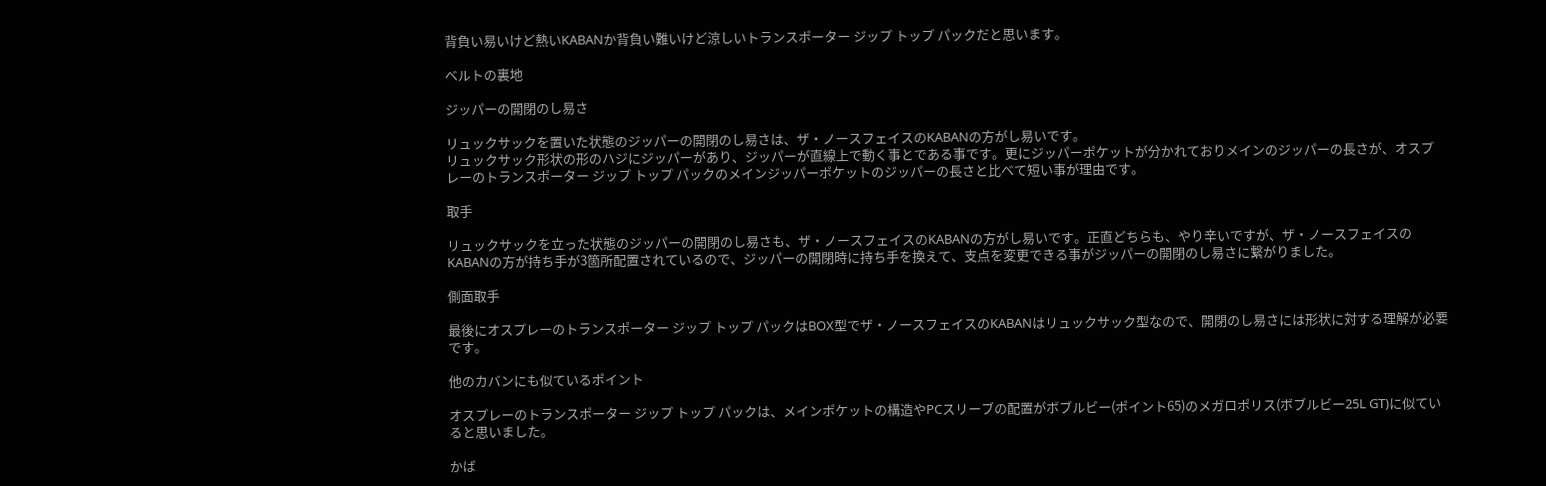背負い易いけど熱いKABANか背負い難いけど涼しいトランスポーター ジップ トップ パックだと思います。

ベルトの裏地

ジッパーの開閉のし易さ

リュックサックを置いた状態のジッパーの開閉のし易さは、ザ・ノースフェイスのKABANの方がし易いです。
リュックサック形状の形のハジにジッパーがあり、ジッパーが直線上で動く事とである事です。更にジッパーポケットが分かれておりメインのジッパーの長さが、オスプレーのトランスポーター ジップ トップ パックのメインジッパーポケットのジッパーの長さと比べて短い事が理由です。

取手

リュックサックを立った状態のジッパーの開閉のし易さも、ザ・ノースフェイスのKABANの方がし易いです。正直どちらも、やり辛いですが、ザ・ノースフェイスのKABANの方が持ち手が3箇所配置されているので、ジッパーの開閉時に持ち手を換えて、支点を変更できる事がジッパーの開閉のし易さに繋がりました。

側面取手

最後にオスプレーのトランスポーター ジップ トップ パックはBOX型でザ・ノースフェイスのKABANはリュックサック型なので、開閉のし易さには形状に対する理解が必要です。

他のカバンにも似ているポイント

オスプレーのトランスポーター ジップ トップ パックは、メインポケットの構造やPCスリーブの配置がボブルビー(ポイント65)のメガロポリス(ボブルビー25L GT)に似ていると思いました。

かば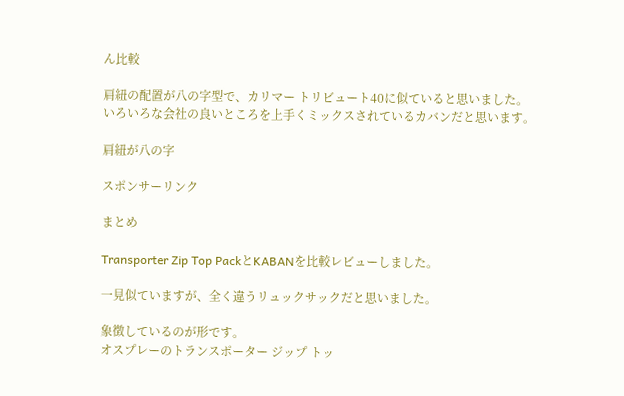ん比較

肩紐の配置が八の字型で、カリマー トリビュート40に似ていると思いました。
いろいろな会社の良いところを上手くミックスされているカバンだと思います。

肩紐が八の字

スポンサーリンク

まとめ

Transporter Zip Top PackとKABANを比較レビューしました。

一見似ていますが、全く違うリュックサックだと思いました。

象徴しているのが形です。
オスプレーのトランスポーター ジップ トッ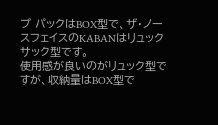プ パックはBOX型で、ザ・ノースフェイスのKABANはリュックサック型です。
使用感が良いのがリュック型ですが、収納量はBOX型で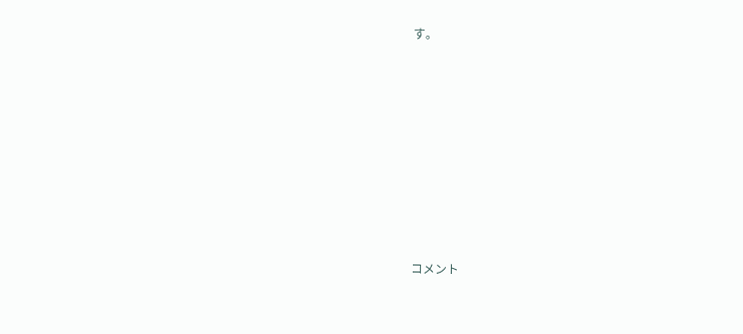す。









コメント